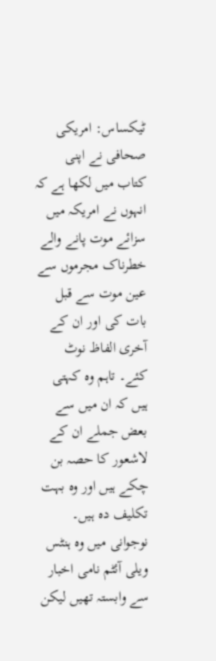ٹیکساس: امریکی صحافی نے اپنی کتاب میں لکھا ہے کہ انہوں نے امریکہ میں سزائے موت پانے والے خطرناک مجرموں سے عین موت سے قبل بات کی اور ان کے آخری الفاظ نوٹ کئے۔ تاہم وہ کہتی ہیں کہ ان میں سے بعض جملے ان کے لاشعور کا حصہ بن چکے ہیں اور وہ بہت تکلیف دہ ہیں۔
نوجوانی میں وہ ہنٹس ویلی آئٹم نامی اخبار سے وابستہ تھیں لیکن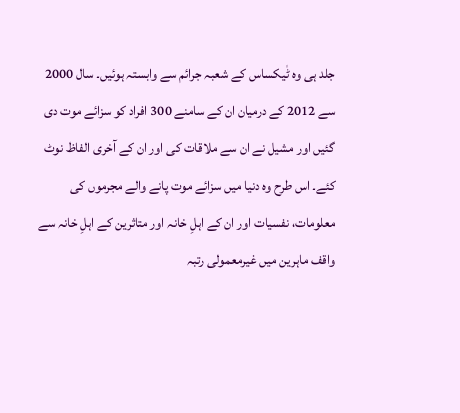جلد ہی وہ ٹٰیکساس کے شعبہ جرائم سے وابستہ ہوئیں۔ سال 2000 سے 2012 کے درمیان ان کے سامنے 300 افراد کو سزائے موت دی گئیں اور مشیل نے ان سے ملاقات کی اور ان کے آخری الفاظ نوٹ کئے۔ اس طرح وہ دنیا میں سزائے موت پانے والے مجرموں کی معلومات، نفسیات اور ان کے اہلِ خانہ اور متاثرین کے اہلِ خانہ سے واقف ماہرین میں غیرمعمولی رتبہ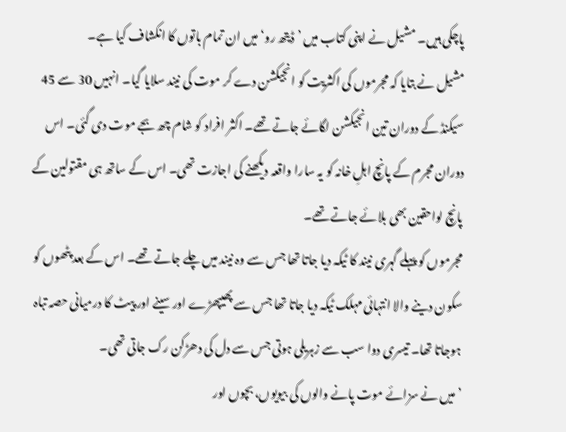پاچکی ہیں۔ مشیل نے اپنی کتاب میں ’ ڈیتھ رو‘ میں ان تمام باتوں کا انکشاف کیا ہے۔
مشیل نے بتایا کہ مجرموں کی اکثریت کو انجیکشن دے کر موت کی نیند سلایا گیا۔ انہیں 30 سے 45 سیکنڈ کے دوران تین انجیکشن لگائے جاتے تھے۔ اکثر افراد کو شام چھ بجے موت دی گئی۔ اس دوران مجرم کے پانچ اہلِ خانہ کو یہ سارا واقعہ دیکھنے کی اجازت تھی۔ اس کے ساتھ ہی مقتولین کے پانچ لواحقین بھی بلائے جاتے تھے۔
مجرموں کو پہلے گہری نیند کا ٹیکہ دیا جاتا تھا جس سے وہ نیند میں چلے جاتے تھے۔ اس کے بعد پٹھوں کو سکون دینے والا انتہائی مہلک ٹیکہ دیا جاتا تھا جس سے پھیپھڑے اور سینے اور پیٹ کا درمیانی حصہ تباہ ہوجاتا تھا۔ تیسری دوا سب سے زہریلی ہوتی جس سے دل کی دھڑکن رک جاتی تھی۔
’ میں نے سزائے موت پانے والوں کی بیویوں، بچوں اور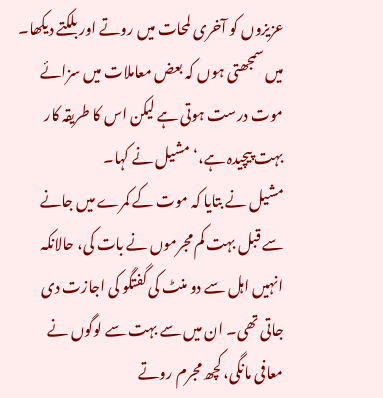عزیزوں کو آخری لمحات میں روتے اور بلکتے دیکھا۔ میں سمجھتی ہوں کہ بعض معاملات میں سزائے موت درست ہوتی ہے لیکن اس کا طریقہ کار بہت پیچیدہ ہے،‘ مشیل نے کہا۔
مشیل نے بتایا کہ موت کے کمرے میں جانے سے قبل بہت کم مجرموں نے بات کی، حالانکہ انہیں اہل سے دو منٹ کی گفتگو کی اجازت دی جاتی تھی۔ ان میں سے بہت سے لوگوں نے معافی مانگی، کچھ مجرم روتے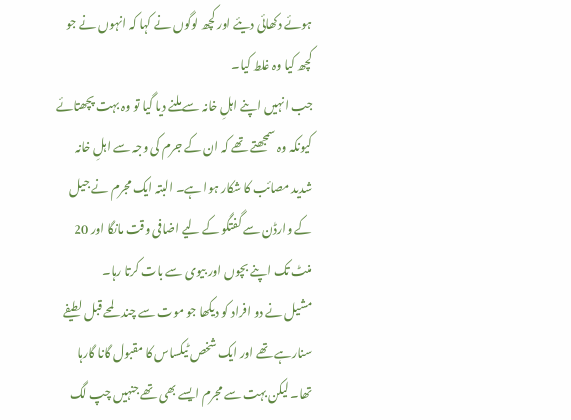ہوئے دکھائی دیئے اور کچھ لوگوں نے کہا کہ انہوں نے جو کچھ کیا وہ غلط کیا۔
جب انہیں اپنے اہلِ خانہ سے ملنے دیا گیا تو وہ بہت پچھتائے کیونکہ وہ سمجھتے تھے کہ ان کے جرم کی وجہ سے اہلِ خانہ شدید مصائب کا شکار ہوا ہے۔ البتہ ایک مجرم نے جیل کے وارڈن سے گفتگو کے لیے اضافی وقت مانگا اور 20 منٹ تک اپنے بچوں اور بیوی سے بات کرتا رہا۔
مشیل نے دو افراد کو دیکھا جو موت سے چند لمحے قبل لطیفے سنارہے تھے اور ایک شخص ٹیکساس کا مقبول گانا گارہا تھا۔ لیکن بہت سے مجرم ایسے بھی تھے جنہیں چپ لگ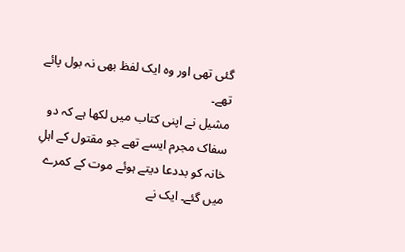گئی تھی اور وہ ایک لفظ بھی نہ بول پائے تھے۔
مشیل نے اپنی کتاب میں لکھا ہے کہ دو سفاک مجرم ایسے تھے جو مقتول کے اہلِ خانہ کو بددعا دیتے ہوئے موت کے کمرے میں گئے۔ ایک نے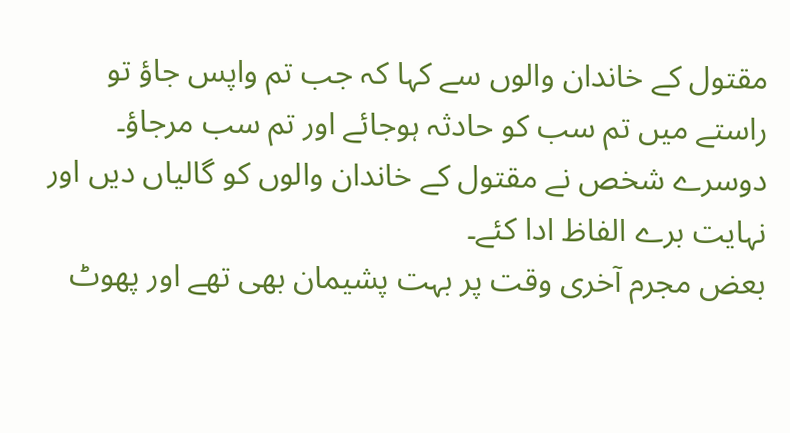مقتول کے خاندان والوں سے کہا کہ جب تم واپس جاؤ تو راستے میں تم سب کو حادثہ ہوجائے اور تم سب مرجاؤ۔ دوسرے شخص نے مقتول کے خاندان والوں کو گالیاں دیں اور نہایت برے الفاظ ادا کئے۔
بعض مجرم آخری وقت پر بہت پشیمان بھی تھے اور پھوٹ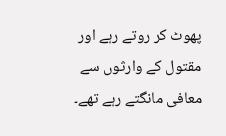پھوٹ کر روتے رہے اور مقتول کے وارثوں سے معافی مانگتے رہے تھے۔